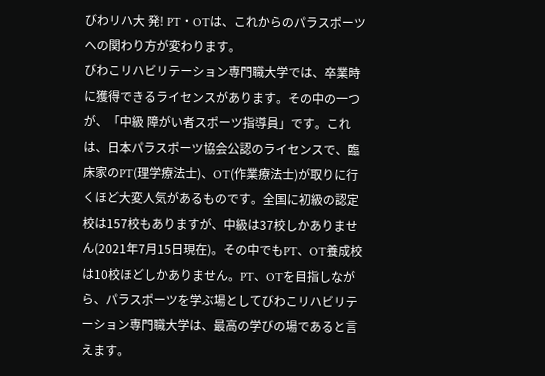びわリハ大 発! PT・OTは、これからのパラスポーツへの関わり方が変わります。
びわこリハビリテーション専門職大学では、卒業時に獲得できるライセンスがあります。その中の一つが、「中級 障がい者スポーツ指導員」です。これは、日本パラスポーツ協会公認のライセンスで、臨床家のPT(理学療法士)、OT(作業療法士)が取りに行くほど大変人気があるものです。全国に初級の認定校は157校もありますが、中級は37校しかありません(2021年7月15日現在)。その中でもPT、OT養成校は10校ほどしかありません。PT、OTを目指しながら、パラスポーツを学ぶ場としてびわこリハビリテーション専門職大学は、最高の学びの場であると言えます。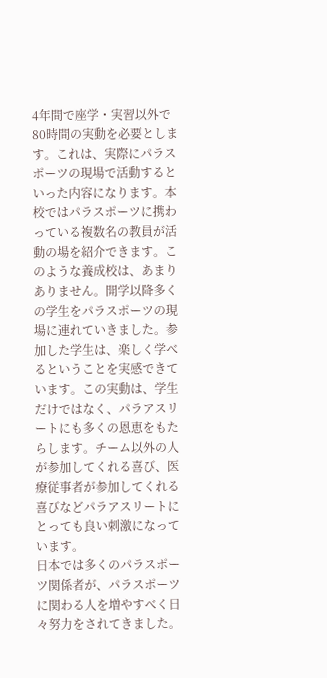4年間で座学・実習以外で80時間の実動を必要とします。これは、実際にパラスポーツの現場で活動するといった内容になります。本校ではパラスポーツに携わっている複数名の教員が活動の場を紹介できます。このような養成校は、あまりありません。開学以降多くの学生をパラスポーツの現場に連れていきました。参加した学生は、楽しく学べるということを実感できています。この実動は、学生だけではなく、パラアスリートにも多くの恩恵をもたらします。チーム以外の人が参加してくれる喜び、医療従事者が参加してくれる喜びなどパラアスリートにとっても良い刺激になっています。
日本では多くのパラスポーツ関係者が、パラスポーツに関わる人を増やすべく日々努力をされてきました。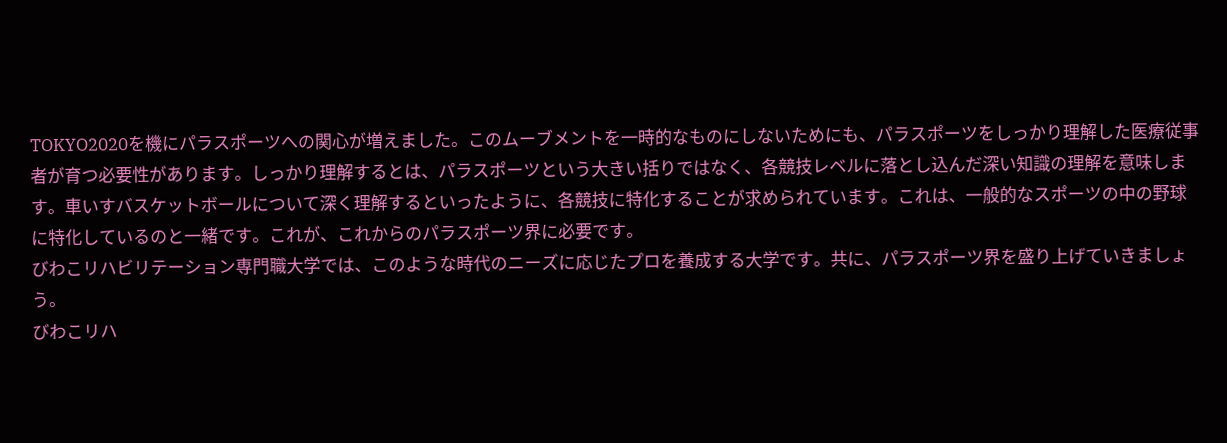TOKYO2020を機にパラスポーツへの関心が増えました。このムーブメントを一時的なものにしないためにも、パラスポーツをしっかり理解した医療従事者が育つ必要性があります。しっかり理解するとは、パラスポーツという大きい括りではなく、各競技レベルに落とし込んだ深い知識の理解を意味します。車いすバスケットボールについて深く理解するといったように、各競技に特化することが求められています。これは、一般的なスポーツの中の野球に特化しているのと一緒です。これが、これからのパラスポーツ界に必要です。
びわこリハビリテーション専門職大学では、このような時代のニーズに応じたプロを養成する大学です。共に、パラスポーツ界を盛り上げていきましょう。
びわこリハ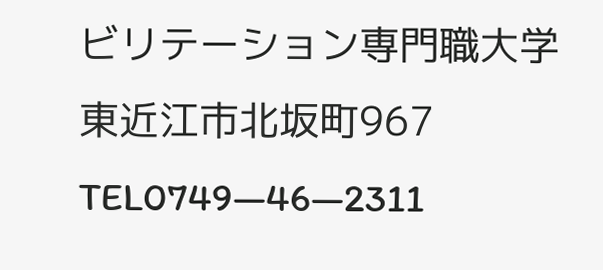ビリテーション専門職大学
東近江市北坂町967 TEL0749―46―2311